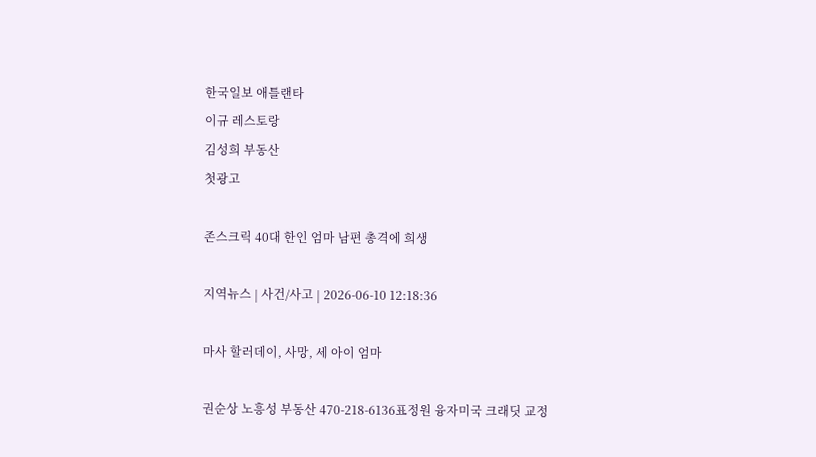한국일보 애틀랜타
이규 레스토랑
김성희 부동산
첫광고

존스크릭 40대 한인 엄마 남편 총격에 희생

지역뉴스 | 사건/사고 | 2026-06-10 12:18:36

마사 할러데이, 사망, 세 아이 엄마

권순상 노흥성 부동산 470-218-6136표정원 융자미국 크래딧 교정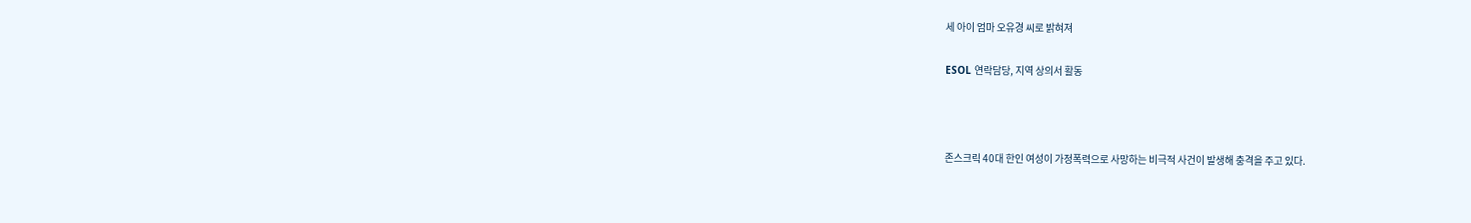세 아이 엄마 오유경 씨로 밝혀져

ESOL 연락담당, 지역 상의서 활동



존스크릭 40대 한인 여성이 가정폭력으로 사망하는 비극적 사건이 발생해 충격을 주고 있다.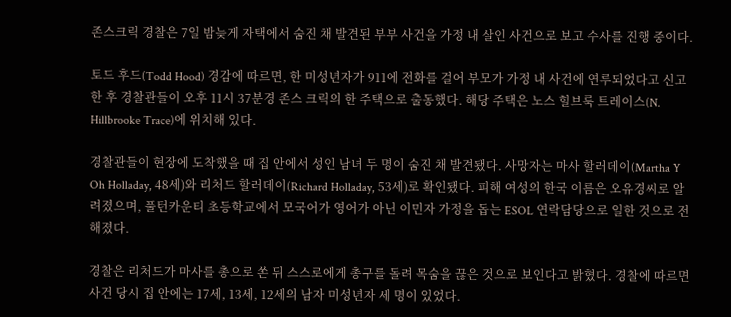존스크릭 경찰은 7일 밤늦게 자택에서 숨진 채 발견된 부부 사건을 가정 내 살인 사건으로 보고 수사를 진행 중이다.

토드 후드(Todd Hood) 경감에 따르면, 한 미성년자가 911에 전화를 걸어 부모가 가정 내 사건에 연루되었다고 신고한 후 경찰관들이 오후 11시 37분경 존스 크릭의 한 주택으로 출동했다. 해당 주택은 노스 힐브룩 트레이스(N. Hillbrooke Trace)에 위치해 있다.

경찰관들이 현장에 도착했을 때 집 안에서 성인 남녀 두 명이 숨진 채 발견됐다. 사망자는 마사 할러데이(Martha Y Oh Holladay, 48세)와 리처드 할러데이(Richard Holladay, 53세)로 확인됐다. 피해 여성의 한국 이름은 오유경씨로 알려졌으며, 풀턴카운티 초등학교에서 모국어가 영어가 아닌 이민자 가정을 돕는 ESOL 연락담당으로 일한 것으로 전해졌다.

경찰은 리처드가 마사를 총으로 쏜 뒤 스스로에게 총구를 돌려 목숨을 끊은 것으로 보인다고 밝혔다. 경찰에 따르면 사건 당시 집 안에는 17세, 13세, 12세의 남자 미성년자 세 명이 있었다.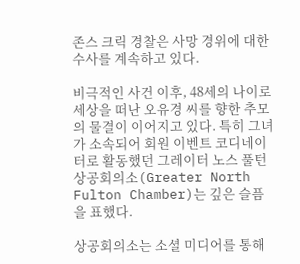존스 크릭 경찰은 사망 경위에 대한 수사를 계속하고 있다.

비극적인 사건 이후, 48세의 나이로 세상을 떠난 오유경 씨를 향한 추모의 물결이 이어지고 있다. 특히 그녀가 소속되어 회원 이벤트 코디네이터로 활동했던 그레이터 노스 풀턴 상공회의소(Greater North Fulton Chamber)는 깊은 슬픔을 표했다.

상공회의소는 소셜 미디어를 통해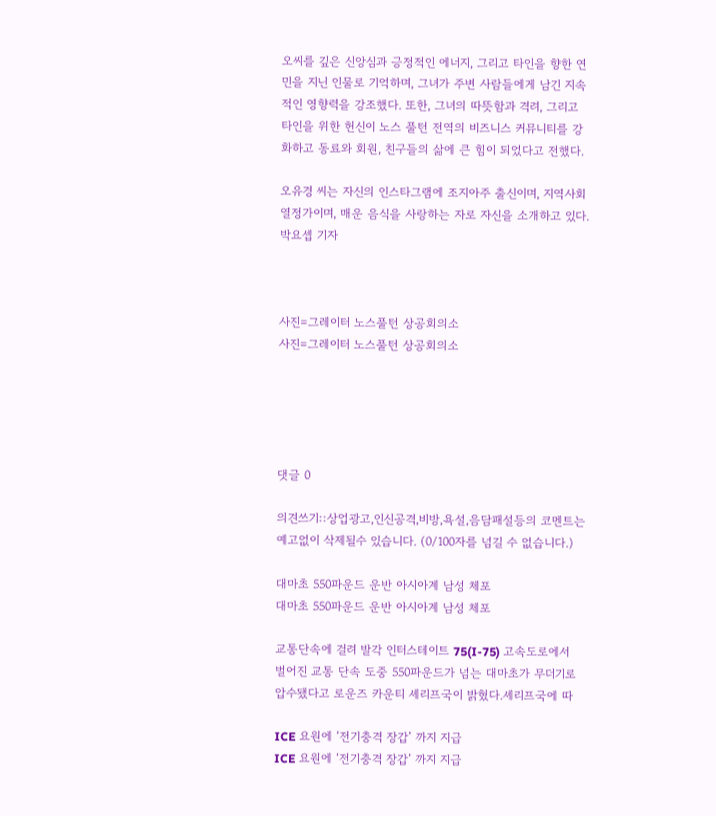오씨를 깊은 신앙심과 긍정적인 에너지, 그리고 타인을 향한 연민을 지닌 인물로 기억하며, 그녀가 주변 사람들에게 남긴 지속적인 영향력을 강조했다. 또한, 그녀의 따뜻함과 격려, 그리고 타인을 위한 헌신이 노스 풀턴 전역의 비즈니스 커뮤니티를 강화하고 동료와 회원, 친구들의 삶에 큰 힘이 되었다고 전했다.

오유경 씨는 자신의 인스타그램에 조지아주 출신이며, 지역사회 열정가이며, 매운 음식을 사랑하는 자로 자신을 소개하고 있다.  박요셉 기자



사진=그레이터 노스풀턴 상공회의소
사진=그레이터 노스풀턴 상공회의소





댓글 0

의견쓰기::상업광고,인신공격,비방,욕설,음담패설등의 코멘트는 예고없이 삭제될수 있습니다. (0/100자를 넘길 수 없습니다.)

대마초 550파운드 운반 아시아계 남성 체포
대마초 550파운드 운반 아시아계 남성 체포

교통단속에 걸려 발각 인터스테이트 75(I-75) 고속도로에서 벌어진 교통 단속 도중 550파운드가 넘는 대마초가 무더기로 압수됐다고 로운즈 카운티 셰리프국이 밝혔다.셰리프국에 따

ICE 요원에 ‘전기충격 장갑’ 까지 지급
ICE 요원에 ‘전기충격 장갑’ 까지 지급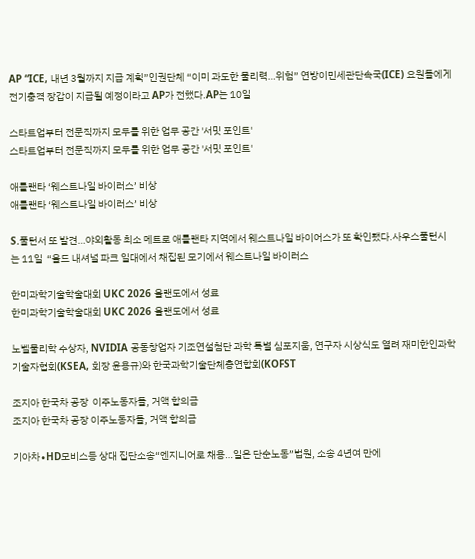AP “ICE, 내년 3월까지 지급 계획”인권단체 “이미 과도한 물리력…위험” 연방이민세관단속국(ICE) 요원들에게 전기충격 장갑이 지급될 예정이라고 AP가 전했다.AP는 10일

스타트업부터 전문직까지 모두를 위한 업무 공간 '서밋 포인트'
스타트업부터 전문직까지 모두를 위한 업무 공간 '서밋 포인트'

애틀랜타 ‘웨스트나일 바이러스’ 비상
애틀랜타 ‘웨스트나일 바이러스’ 비상

S.풀턴서 또 발견…야외활동 최소 메트로 애틀랜타 지역에서 웨스트나일 바이어스가 또 확인됐다.사우스풀턴시는 11일  “올드 내셔널 파크 일대에서 채집된 모기에서 웨스트나일 바이러스

한미과학기술학술대회 UKC 2026 올랜도에서 성료
한미과학기술학술대회 UKC 2026 올랜도에서 성료

노벨물리학 수상자, NVIDIA 공동창업자 기조연설첨단 과학 특별 심포지움, 연구자 시상식도 열려 재미한인과학기술자협회(KSEA, 회장 윤용규)와 한국과학기술단체총연합회(KOFST

조지아 한국차 공장  이주노동자들, 거액 합의금
조지아 한국차 공장 이주노동자들, 거액 합의금

기아차∙HD모비스등 상대 집단소송“엔지니어로 채용…일은 단순노동”법원, 소송 4년여 만에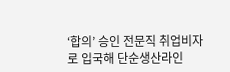‘합의’ 승인 전문직 취업비자로 입국해 단순생산라인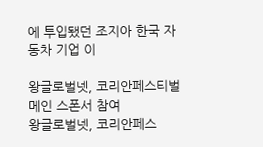에 투입됐던 조지아 한국 자동차 기업 이

왕글로벌넷, 코리안페스티벌 메인 스폰서 참여
왕글로벌넷, 코리안페스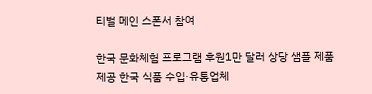티벌 메인 스폰서 참여

한국 문화체험 프로그램 후원1만 달러 상당 샘플 제품 제공 한국 식품 수입·유통업체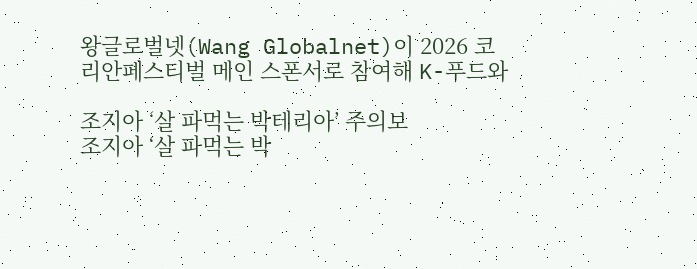왕글로벌넷(Wang Globalnet)이 2026 코리안페스티벌 메인 스폰서로 참여해 K-푸드와

조지아 ‘살 파먹는 박테리아’ 주의보
조지아 ‘살 파먹는 박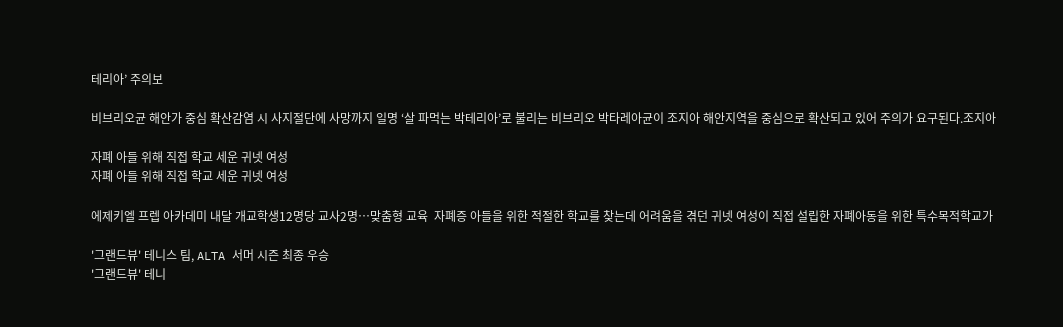테리아’ 주의보

비브리오균 해안가 중심 확산감염 시 사지절단에 사망까지 일명 ‘살 파먹는 박테리아’로 불리는 비브리오 박타레아균이 조지아 해안지역을 중심으로 확산되고 있어 주의가 요구된다.조지아

자폐 아들 위해 직접 학교 세운 귀넷 여성
자폐 아들 위해 직접 학교 세운 귀넷 여성

에제키엘 프렙 아카데미 내달 개교학생12명당 교사2명…맞춤형 교육  자폐증 아들을 위한 적절한 학교를 찾는데 어려움을 겪던 귀넷 여성이 직접 설립한 자폐아동을 위한 특수목적학교가

'그랜드뷰' 테니스 팀, ALTA 서머 시즌 최종 우승
'그랜드뷰' 테니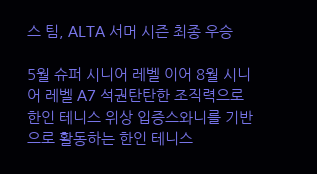스 팀, ALTA 서머 시즌 최종 우승

5월 슈퍼 시니어 레벨 이어 8월 시니어 레벨 A7 석권탄탄한 조직력으로 한인 테니스 위상 입증스와니를 기반으로 활동하는 한인 테니스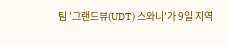팀 '그랜드뷰(UDT) 스와니'가 9일 지역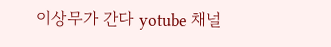이상무가 간다 yotube 채널